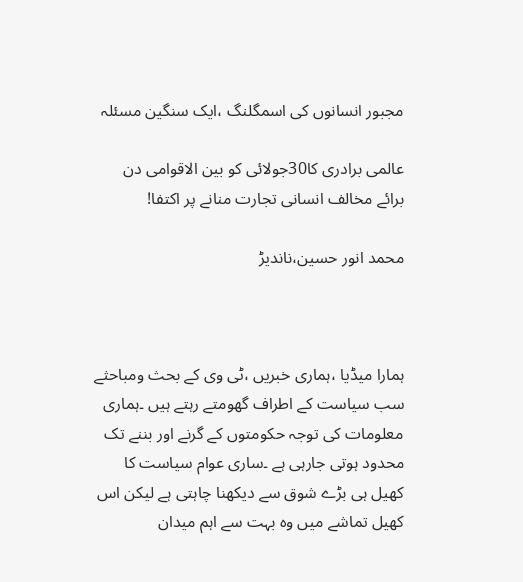مجبور انسانوں کی اسمگلنگ ،ایک سنگین مسئلہ

عالمی برادری کا30جولائی کو بین الاقوامی دن برائے مخالف انسانی تجارت منانے پر اکتفا!

محمد انور حسین،ناندیڑ



ہمارا میڈیا ،ہماری خبریں ،ٹی وی کے بحث ومباحثے سب سیاست کے اطراف گھومتے رہتے ہیں ۔ہماری معلومات کی توجہ حکومتوں کے گرنے اور بننے تک محدود ہوتی جارہی ہے ۔ساری عوام سیاست کا کھیل ہی بڑے شوق سے دیکھنا چاہتی ہے لیکن اس کھیل تماشے میں وہ بہت سے اہم میدان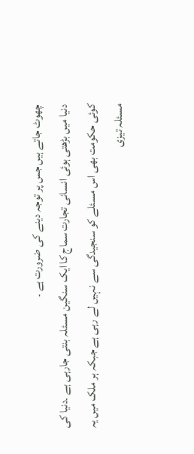چھوٹ جاتے ہیں جس پر توجہ دینے کی ضرورت ہے ۔
دنیا میں بڑھتی ہوئی انسانی تجارت سماج کا ایک سنگین مسئلہ بنتی جارہی ہے ۔دنیا کی کوئی حکومت بھی اس مسئلے کو سنجیدگی سے نہیں لے رہی ہے جبکہ ہر ملک میں یہ مسئلہ تیزی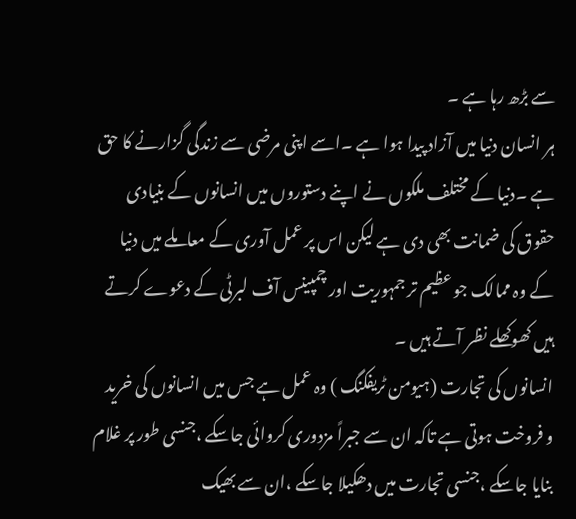سے بڑھ رہا ہے ۔
ہر انسان دنیا میں آزاد پیدا ہوا ہے ۔اسے اپنی مرضی سے زندگی گزارنے کا حق ہے ۔دنیا کے مختلف ملکوں نے اپنے دستوروں میں انسانوں کے بنیادی حقوق کی ضمانت بھی دی ہے لیکن اس پر عمل آوری کے معاملے میں دنیا کے وہ ممالک جو عظیم تر جمہوریت اور چمپینس آف لبرٹی کے دعوے کرتے ہیں کھوکھلے نظر آتے ہیں ۔
انسانوں کی تجارت (ہیومن ٹریفکنگ ) وہ عمل ہے جس میں انسانوں کی خرید و فروخت ہوتی ہے تاکہ ان سے جبراً مزدوری کروائی جاسکے ،جنسی طور پر غلام بنایا جاسکے ،جنسی تجارت میں دھکیلا جاسکے ،ان سے بھیک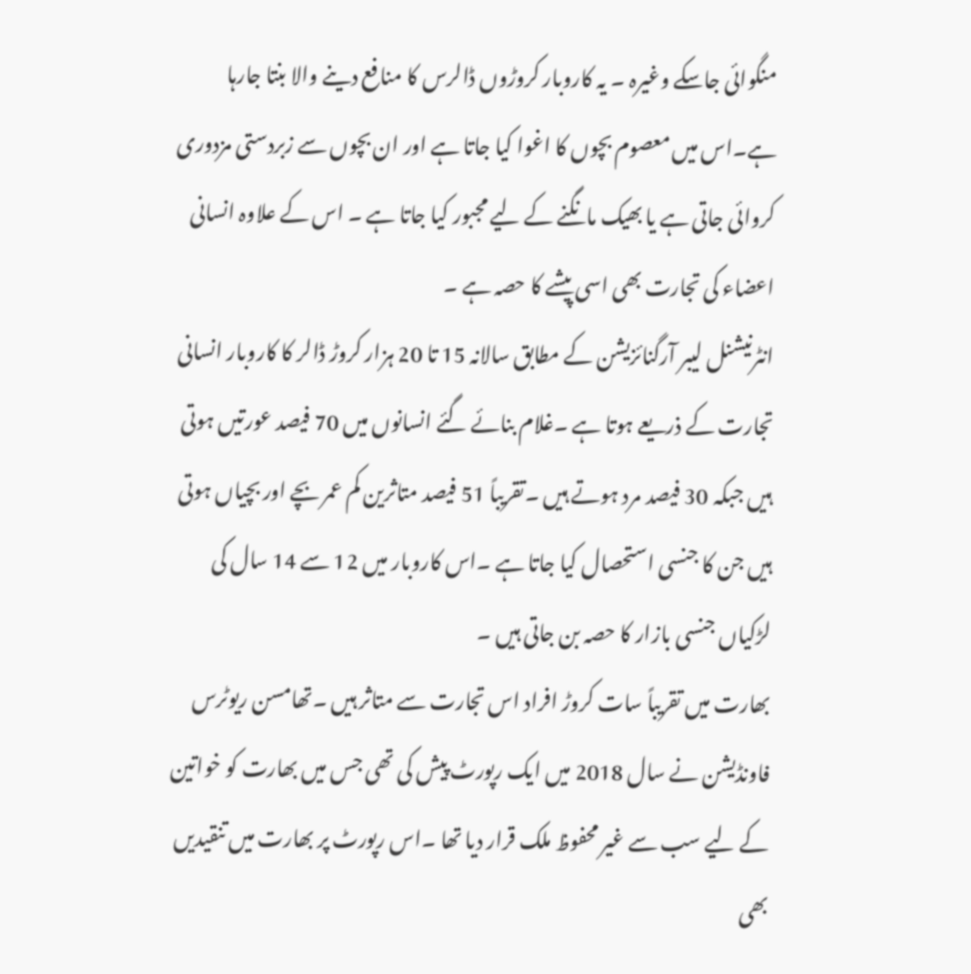منگوائی جاسکے وغیرہ ۔ یہ کاروبار کروڑوں ڈالرس کا منافع دینے والا بنتا جارہا ہے۔اس میں معصوم بچوں کا اغوا کیا جاتا ہے اور ان بچوں سے زبردستی مزدوری کروائی جاتی ہے یا بھیک مانگنے کے لیے مجبور کیا جاتا ہے ۔ اس کے علاوہ انسانی اعضاء کی تجارت بھی اسی پیشے کا حصہ ہے ۔
انٹرنیشنل لیبر آرگنائزیشن کے مطابق سالانہ 15 تا 20 ہزار کروڑ ڈالر کا کاروبار انسانی تجارت کے ذریعے ہوتا ہے ۔غلام بنائے گئے انسانوں میں 70 فیصد عورتیں ہوتی ہیں جبکہ 30 فیصد مرد ہوتے ہیں ۔تقریباً 51 فیصد متاثرین کم عمر بچے اور بچیاں ہوتی ہیں جن کا جنسی استحصال کیا جاتا ہے ۔اس کاروبار میں 12 سے 14 سال کی لڑکیاں جنسی بازار کا حصہ بن جاتی ہیں ۔
بھارت میں تقریباً سات کروڑ افراد اس تجارت سے متاثر ہیں ۔تھامسن ریوٹرس فاونڈیشن نے سال 2018 میں ایک رپورٹ پیش کی تھی جس میں بھارت کو خواتین کے لیے سب سے غیر محفوظ ملک قرار دیا تھا ۔اس رپورٹ پر بھارت میں تنقیدیں بھی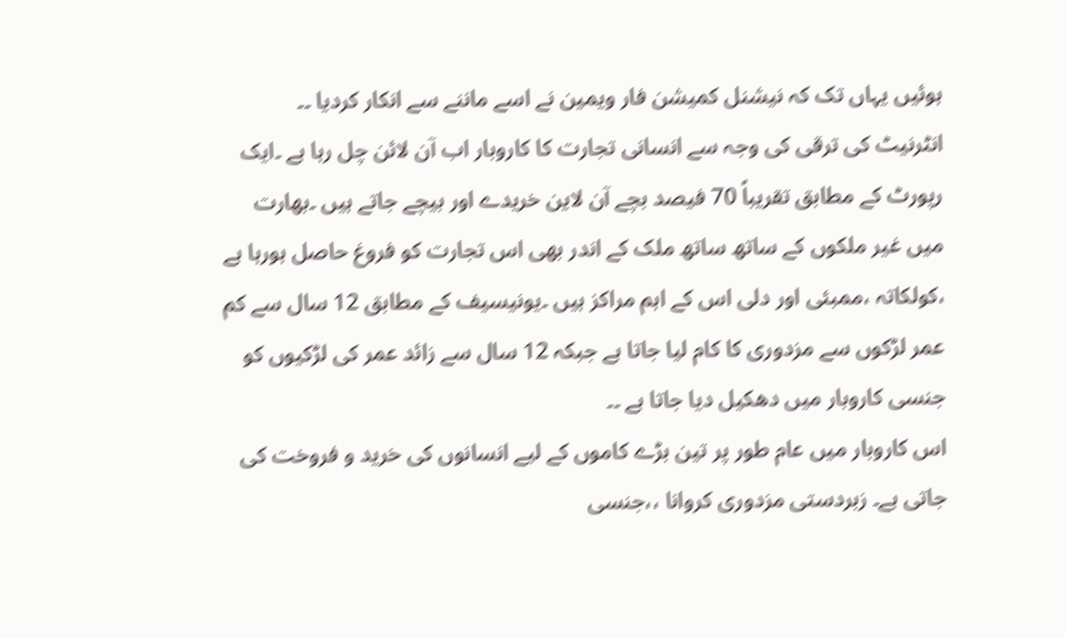ہوئیں یہاں تک کہ نیشنل کمیشن فار ویمین نے اسے ماننے سے انکار کردیا ۔۔
انٹرنیٹ کی ترقی کی وجہ سے انسانی تجارت کا کاروبار اب آن لائن چل رہا ہے ۔ایک رپورٹ کے مطابق تقریباً 70 فیصد بچے آن لاین خریدے اور بیچے جاتے ہیں ۔بھارت میں غیر ملکوں کے ساتھ ساتھ ملک کے اندر بھی اس تجارت کو فروغ حاصل ہورہا ہے ،کولکاتہ ،ممبئی اور دلی اس کے اہم مراکز ہیں ۔یونیسیف کے مطابق 12 سال سے کم عمر لڑکوں سے مزدوری کا کام لیا جاتا ہے جبکہ 12 سال سے زائد عمر کی لڑکیوں کو جنسی کاروبار میں دھکیل دیا جاتا ہے ۔۔
اس کاروبار میں عام طور پر تین بڑے کاموں کے لیے انسانوں کی خرید و فروخت کی جاتی ہے۔ زبردستی مزدوری کروانا ،،جنسی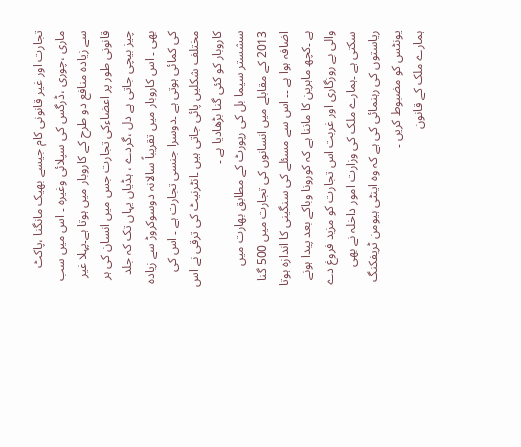تجارت اور غیر قانونی کام جیسے بھیک مانگنا ،پاکٹ ماری ،چوری ،ڈرگس کی سپلائی وغیرہ ۔ اس میں سب سے زیادہ منافع دو طرح کے کاروبار میں ہوتا ہے۔پہلا غیر قانونی طور پر اعضاءکی تجارت جس میں انسان کی ہر چیز بیچی جاتی ہے دل ،گردے ، ہڈیاں یہاں تک کہ جلد بھی ۔ اس کاروبار میں تقریباً سالانہ دوسوکروڑ سے زیادہ کی کمائی ہوتی ہے ۔دوسرا جنسی تجارت ہے ۔ اس کی مختلف شکلیں پائی جاتی ہیں ۔انٹرنیٹ کی ترقی نے اس کاروبار کو کئی گنا بڑھادیا ہے ۔
سشستر سیما بل کی رپورٹ کے مطابق بھارت میں 2013 کے مقابلے میں انسانوں کی تجارت میں 500 گنا اضافہ ہوا ہے ۔۔ اس سے مسئلے کی سنگینی کا اندازہ ہوتا ہے ۔کچھ ماہرین کا ماننا ہے کہ کورونا وباکے بعد پیدا ہونے والی بے روزگاری اور غربت اس تجارت کو مزید فروغ دے سکتی ہے ۔ہمارے ملک کی وزارت امور داخلہ نے بھی ریاستوں کی رہنمائی کی ہے کہ وہ اینٹی ہیومن ٹریفکنگ یونٹس کو مضبوط کریں ۔
ہمارے ملک کے قانون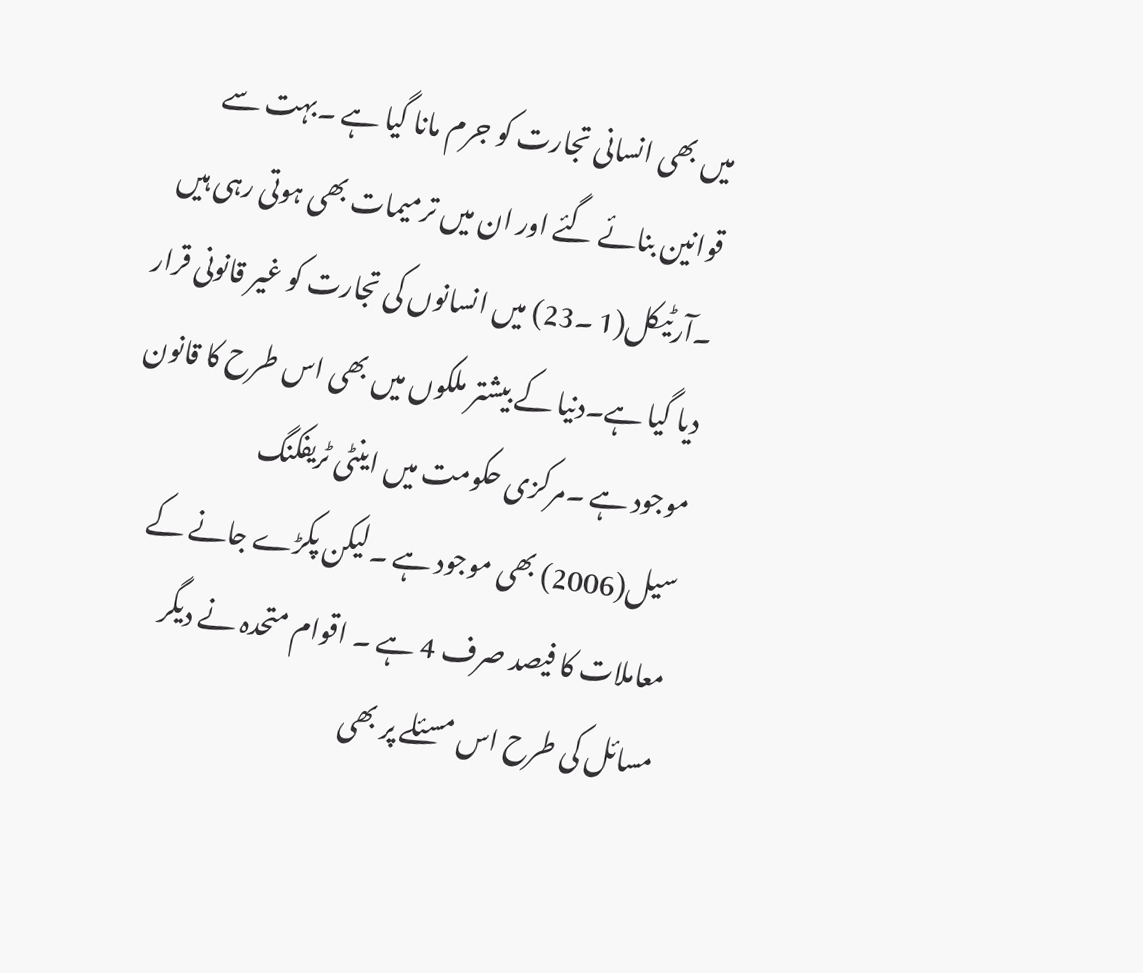میں بھی انسانی تجارت کو جرم مانا گیا ہے ۔بہت سے قوانین بنائے گئے اور ان میں ترمیمات بھی ہوتی رہی ہیں ۔آرٹیکل(1 ۔23) میں انسانوں کی تجارت کو غیر قانونی قرار دیا گیا ہے۔دنیا کے بیشتر ملکوں میں بھی اس طرح کا قانون موجود ہے ۔مرکزی حکومت میں اینٹی ٹریفکنگ سیل(2006) بھی موجود ہے ۔لیکن پکڑے جانے کے معاملات کا فیصد صرف 4 ہے ۔ اقوام متحدہ نے دیگر مسائل کی طرح اس مسئلے پر بھی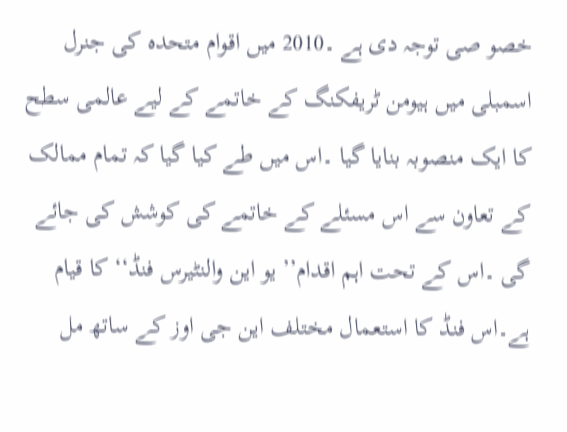خصو صی توجہ دی ہے ۔2010 میں اقوام متحدہ کی جنرل اسمبلی میں ہیومن ٹریفکنگ کے خاتمے کے لیے عالمی سطح کا ایک منصوبہ بنایا گیا ۔اس میں طے کیا گیا کہ تمام ممالک کے تعاون سے اس مسئلے کے خاتمے کی کوشش کی جائے گی ۔اس کے تحت اہم اقدام’’ یو این والنٹیرس فنڈ‘‘ کا قیام ہے۔اس فنڈ کا استعمال مختلف این جی اوز کے ساتھ مل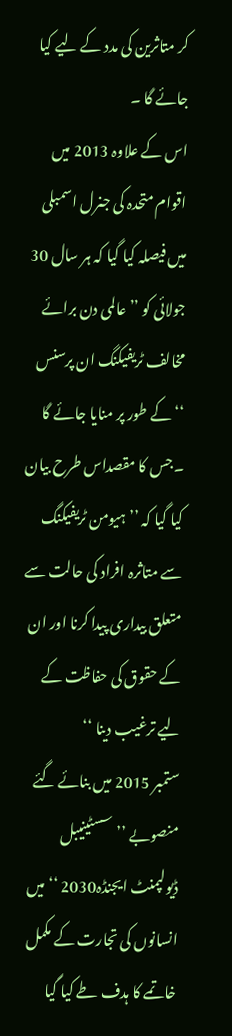کر متاثرین کی مدد کے لیے کیا جائے گا ۔
اس کے علاوہ 2013 میں اقوام متحدہ کی جنرل اسمبلی میں فیصلہ کیا گیا کہ ہر سال 30 جولائی کو ’’ عالمی دن برائے مخالف ٹریفیکنگ ان پرسنس ‘‘ کے طور پر منایا جائے گا ۔جس کا مقصداس طرح بیان کیا گیا کہ ’’ہیومن ٹریفیکنگ سے متاثرہ افراد کی حالت سے متعلق بیداری پیدا کرنا اور ان کے حقوق کی حفاظت کے لیے ترغیب دینا ‘‘
ستمبر 2015 میں بنائے گئے منصوبے ’’ سسٹینیبل ڈیولپمنٹ ایجنڈہ2030 ‘‘ میں انسانوں کی تجارت کے مکمل خاتمے کا ہدف طے کیا گیا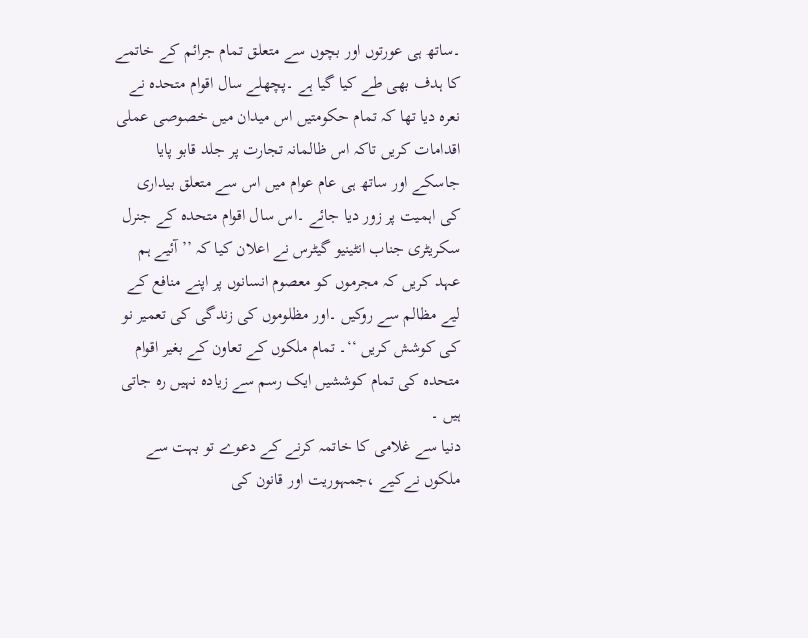۔ساتھ ہی عورتوں اور بچوں سے متعلق تمام جرائم کے خاتمے کا ہدف بھی طے کیا گیا ہے ۔پچھلے سال اقوام متحدہ نے نعرہ دیا تھا کہ تمام حکومتیں اس میدان میں خصوصی عملی اقدامات کریں تاکہ اس ظالمانہ تجارت پر جلد قابو پایا جاسکے اور ساتھ ہی عام عوام میں اس سے متعلق بیداری کی اہمیت پر زور دیا جائے ۔اس سال اقوام متحدہ کے جنرل سکریٹری جناب انٹینیو گیٹرس نے اعلان کیا کہ ’’ آئیے ہم عہد کریں کہ مجرموں کو معصوم انسانوں پر اپنے منافع کے لیے مظالم سے روکیں ۔اور مظلوموں کی زندگی کی تعمیر نو کی کوشش کریں ‘‘۔ تمام ملکوں کے تعاون کے بغیر اقوام متحدہ کی تمام کوششیں ایک رسم سے زیادہ نہیں رہ جاتی ہیں ۔
دنیا سے غلامی کا خاتمہ کرنے کے دعوے تو بہت سے ملکوں نےکیے ،جمہوریت اور قانون کی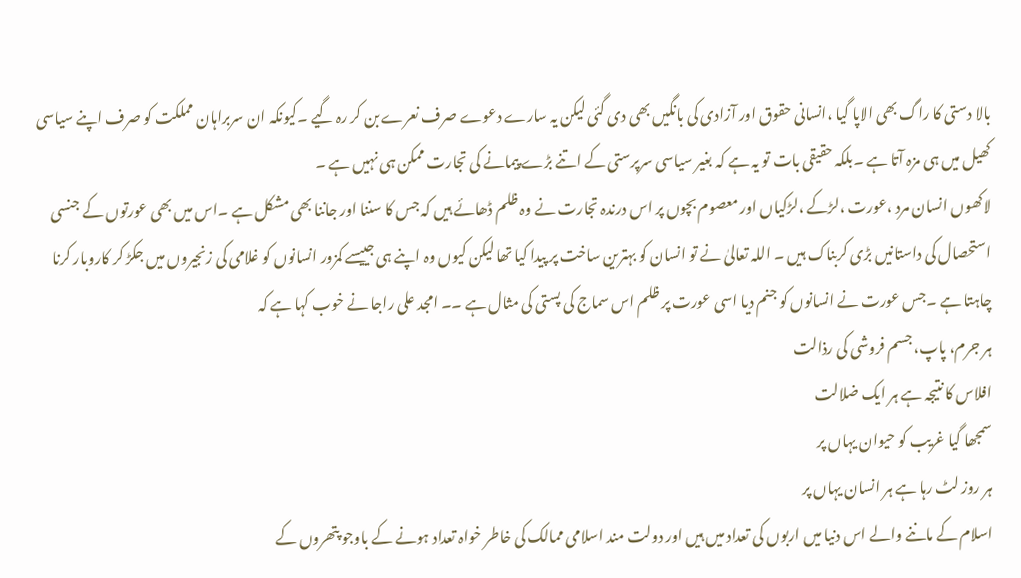بالا دستی کا راگ بھی الاپا گیا ،انسانی حقوق اور آزادی کی بانگیں بھی دی گئی لیکن یہ سارے دعوے صرف نعرے بن کر رہ گیے ۔کیونکہ ان سربراہان مملکت کو صرف اپنے سیاسی کھیل میں ہی مزہ آتا ہے ۔بلکہ حقیقی بات تو یہ ہے کہ بغیر سیاسی سرپرستی کے اتنے بڑے پیمانے کی تجارت ممکن ہی نہیں ہے ۔
لاکھوں انسان مرد ،عورت ،لڑکے ،لڑکیاں اور معصوم بچوں پر اس درندہ تجارت نے وہ ظلم ڈھائے ہیں کہ جس کا سننا اور جاننا بھی مشکل ہے ۔اس میں بھی عورتوں کے جنسی استحصال کی داستانیں بڑی کربناک ہیں ۔ اللہ تعالیٰ نے تو انسان کو بہترین ساخت پر پیدا کیا تھا لیکن کیوں وہ اپنے ہی جییسے کمزور انسانوں کو غلامی کی زنجیروں میں جکڑ کر کاروبار کرنا چاہتا ہے ۔جس عورت نے انسانوں کو جنم دیا اسی عورت پر ظلم اس سماج کی پستی کی مثال ہے ۔۔ امجد علی راجا نے خوب کہا ہے کہ
ہر جرم، پاپ، جسم فروشی کی رذالت
افلاس کا نتیجہ ہے ہر ایک ضلالت
سمجھا گیا غریب کو حیوان یہاں پر
ہر روز لٹ رہا ہے ہر انسان یہاں پر
اسلام کے ماننے والے اس دنیا میں اربوں کی تعداد میں ہیں اور دولت مند اسلامی ممالک کی خاطر خواہ تعداد ہونے کے باوجو پتھروں کے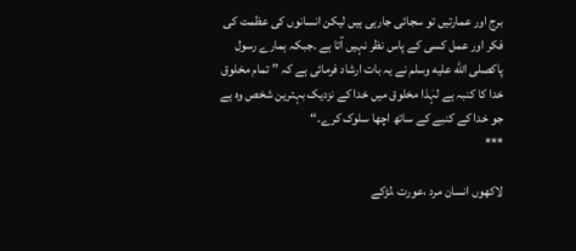برج اور عمارتیں تو سجائی جارہی ہیں لیکن انسانوں کی عظمت کی فکر اور عمل کسی کے پاس نظر نہیں آتا ہے ۔جبکہ ہمارے رسول پاکصلى الله عليه وسلم نے یہ بات ارشاد فرمائی ہے کہ ’’ تمام مخلوق خدا کا کنبہ ہے لہٰذا مخلوق میں خدا کے نزدیک بہترین شخص وہ ہے جو خدا کے کنبے کے ساتھ اچھا سلوک کرے۔‘‘
***

لاکھوں انسان مرد ،عورت ،لڑکے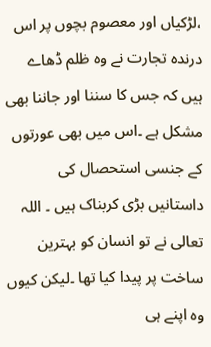،لڑکیاں اور معصوم بچوں پر اس درندہ تجارت نے وہ ظلم ڈھاے ہیں کہ جس کا سننا اور جاننا بھی مشکل ہے ۔اس میں بھی عورتوں کے جنسی استحصال کی داستانیں بڑی کربناک ہیں ۔ اللہ تعالی نے تو انسان کو بہترین ساخت پر پیدا کیا تھا ۔لیکن کیوں وہ اپنے ہی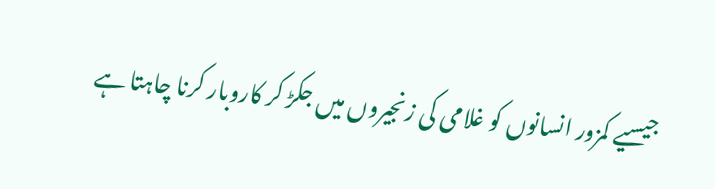جیسیے کمزور انسانوں کو غلامی کی زنجیروں میں جکڑ کر کاروبار کرنا چاہتا ہے